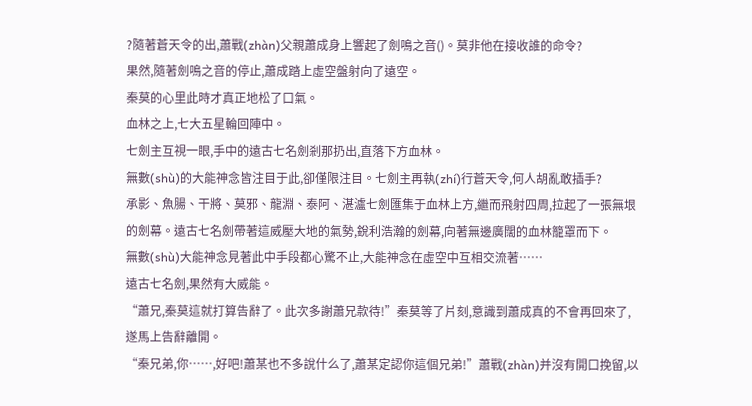?隨著蒼天令的出,蕭戰(zhàn)父親蕭成身上響起了劍鳴之音()。莫非他在接收誰的命令?
果然,隨著劍鳴之音的停止,蕭成踏上虛空盤射向了遠空。
秦莫的心里此時才真正地松了口氣。
血林之上,七大五星輪回陣中。
七劍主互視一眼,手中的遠古七名劍剎那扔出,直落下方血林。
無數(shù)的大能神念皆注目于此,卻僅限注目。七劍主再執(zhí)行蒼天令,何人胡亂敢插手?
承影、魚腸、干將、莫邪、龍淵、泰阿、湛瀘七劍匯集于血林上方,繼而飛射四周,拉起了一張無垠的劍幕。遠古七名劍帶著這威壓大地的氣勢,銳利浩瀚的劍幕,向著無邊廣闊的血林籠罩而下。
無數(shù)大能神念見著此中手段都心驚不止,大能神念在虛空中互相交流著……
遠古七名劍,果然有大威能。
“蕭兄,秦莫這就打算告辭了。此次多謝蕭兄款待!”秦莫等了片刻,意識到蕭成真的不會再回來了,遂馬上告辭離開。
“秦兄弟,你……,好吧!蕭某也不多說什么了,蕭某定認你這個兄弟!”蕭戰(zhàn)并沒有開口挽留,以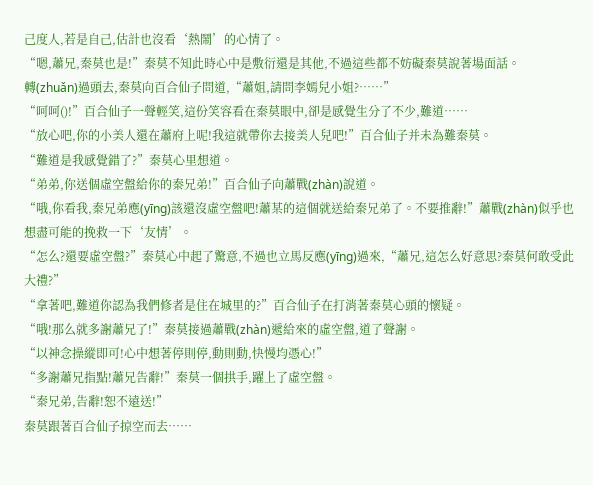己度人,若是自己,估計也沒看‘熱鬧’的心情了。
“嗯,蕭兄,秦莫也是!”秦莫不知此時心中是敷衍還是其他,不過這些都不妨礙秦莫說著場面話。
轉(zhuǎn)過頭去,秦莫向百合仙子問道,“蕭姐,請問李嫣兒小姐?……”
“呵呵()!”百合仙子一聲輕笑,這份笑容看在秦莫眼中,卻是感覺生分了不少,難道……
“放心吧,你的小美人還在蕭府上呢!我這就帶你去接美人兒吧!”百合仙子并未為難秦莫。
“難道是我感覺錯了?”秦莫心里想道。
“弟弟,你送個虛空盤給你的秦兄弟!”百合仙子向蕭戰(zhàn)說道。
“哦,你看我,秦兄弟應(yīng)該還沒虛空盤吧!蕭某的這個就送給秦兄弟了。不要推辭!”蕭戰(zhàn)似乎也想盡可能的挽救一下‘友情’。
“怎么?還要虛空盤?”秦莫心中起了驚意,不過也立馬反應(yīng)過來,“蕭兄,這怎么好意思?秦莫何敢受此大禮?”
“拿著吧,難道你認為我們修者是住在城里的?”百合仙子在打消著秦莫心頭的懷疑。
“哦!那么就多謝蕭兄了!”秦莫接過蕭戰(zhàn)遞給來的虛空盤,道了聲謝。
“以神念操縱即可!心中想著停則停,動則動,快慢均憑心!”
“多謝蕭兄指點!蕭兄告辭!”秦莫一個拱手,躍上了虛空盤。
“秦兄弟,告辭!恕不遠送!”
秦莫跟著百合仙子掠空而去……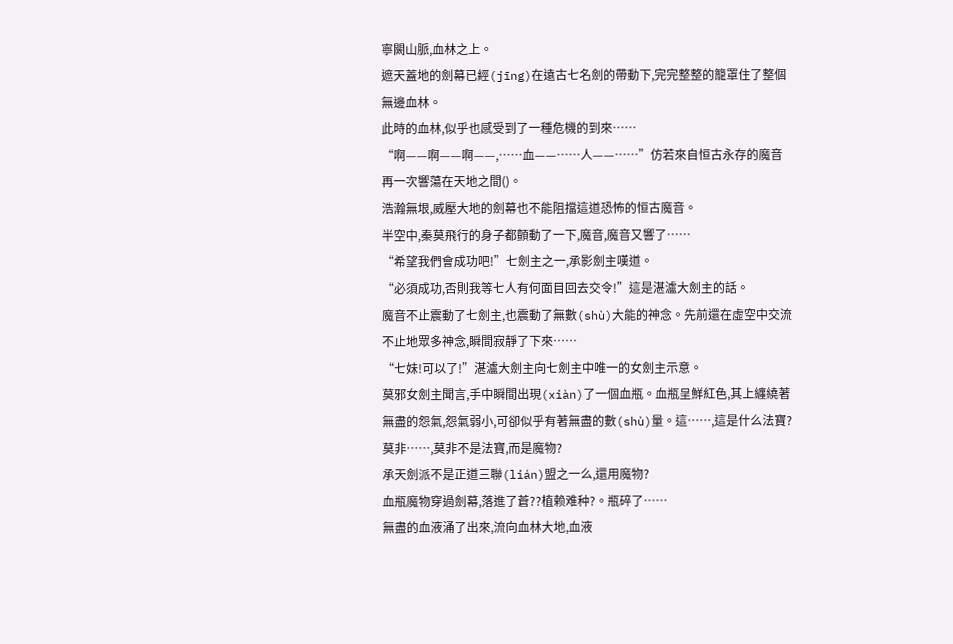寧闕山脈,血林之上。
遮天蓋地的劍幕已經(jīng)在遠古七名劍的帶動下,完完整整的籠罩住了整個無邊血林。
此時的血林,似乎也感受到了一種危機的到來……
“啊——啊——啊——,……血——……人——……”仿若來自恒古永存的魔音再一次響蕩在天地之間()。
浩瀚無垠,威壓大地的劍幕也不能阻擋這道恐怖的恒古魔音。
半空中,秦莫飛行的身子都顫動了一下,魔音,魔音又響了……
“希望我們會成功吧!”七劍主之一,承影劍主嘆道。
“必須成功,否則我等七人有何面目回去交令!”這是湛瀘大劍主的話。
魔音不止震動了七劍主,也震動了無數(shù)大能的神念。先前還在虛空中交流不止地眾多神念,瞬間寂靜了下來……
“七妹!可以了!”湛瀘大劍主向七劍主中唯一的女劍主示意。
莫邪女劍主聞言,手中瞬間出現(xiàn)了一個血瓶。血瓶呈鮮紅色,其上纏繞著無盡的怨氣,怨氣弱小,可卻似乎有著無盡的數(shù)量。這……,這是什么法寶?
莫非……,莫非不是法寶,而是魔物?
承天劍派不是正道三聯(lián)盟之一么,還用魔物?
血瓶魔物穿過劍幕,落進了蒼??植赖难种?。瓶碎了……
無盡的血液涌了出來,流向血林大地,血液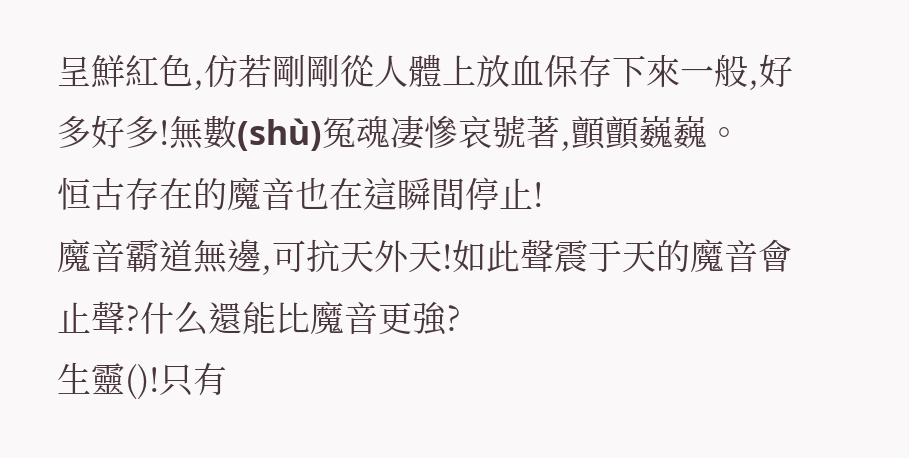呈鮮紅色,仿若剛剛從人體上放血保存下來一般,好多好多!無數(shù)冤魂凄慘哀號著,顫顫巍巍。
恒古存在的魔音也在這瞬間停止!
魔音霸道無邊,可抗天外天!如此聲震于天的魔音會止聲?什么還能比魔音更強?
生靈()!只有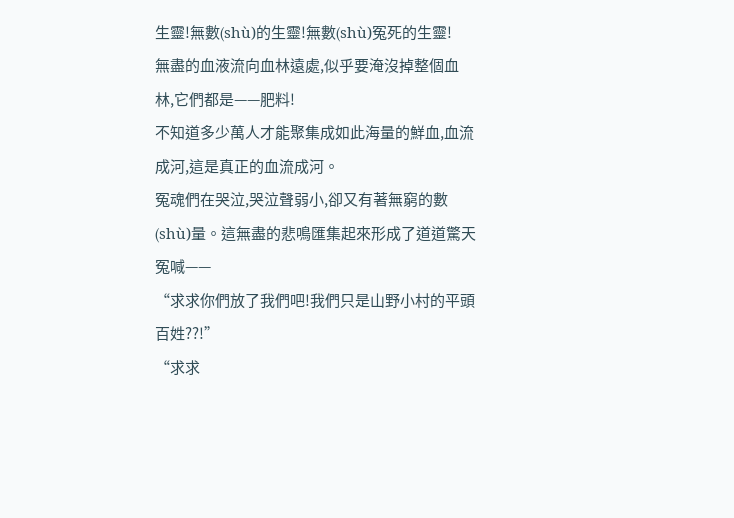生靈!無數(shù)的生靈!無數(shù)冤死的生靈!
無盡的血液流向血林遠處,似乎要淹沒掉整個血林,它們都是——肥料!
不知道多少萬人才能聚集成如此海量的鮮血,血流成河,這是真正的血流成河。
冤魂們在哭泣,哭泣聲弱小,卻又有著無窮的數(shù)量。這無盡的悲鳴匯集起來形成了道道驚天冤喊——
“求求你們放了我們吧!我們只是山野小村的平頭百姓??!”
“求求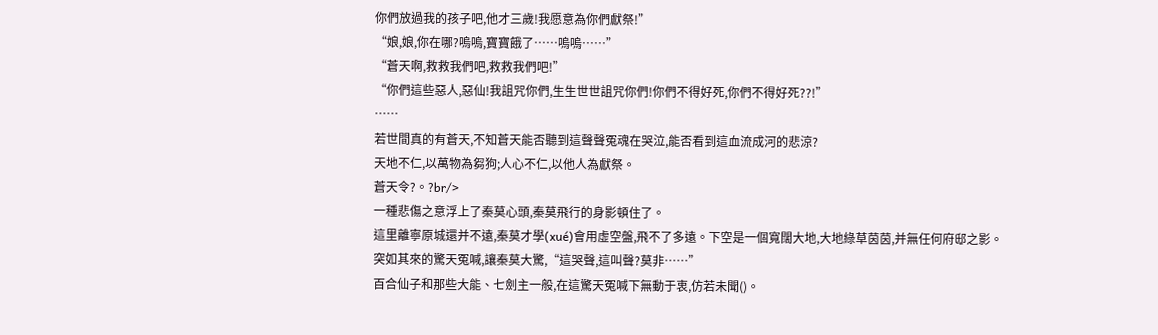你們放過我的孩子吧,他才三歲!我愿意為你們獻祭!”
“娘,娘,你在哪?嗚嗚,寶寶餓了……嗚嗚……”
“蒼天啊,救救我們吧,救救我們吧!”
“你們這些惡人,惡仙!我詛咒你們,生生世世詛咒你們!你們不得好死,你們不得好死??!”
……
若世間真的有蒼天,不知蒼天能否聽到這聲聲冤魂在哭泣,能否看到這血流成河的悲涼?
天地不仁,以萬物為芻狗;人心不仁,以他人為獻祭。
蒼天令?。?br/>
一種悲傷之意浮上了秦莫心頭,秦莫飛行的身影頓住了。
這里離寧原城還并不遠,秦莫才學(xué)會用虛空盤,飛不了多遠。下空是一個寬闊大地,大地綠草茵茵,并無任何府邸之影。
突如其來的驚天冤喊,讓秦莫大驚,“這哭聲,這叫聲?莫非……”
百合仙子和那些大能、七劍主一般,在這驚天冤喊下無動于衷,仿若未聞()。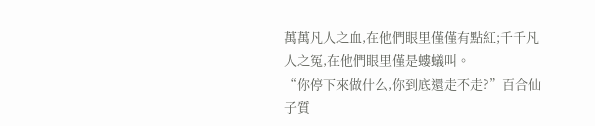萬萬凡人之血,在他們眼里僅僅有點紅;千千凡人之冤,在他們眼里僅是螻蟻叫。
“你停下來做什么,你到底還走不走?”百合仙子質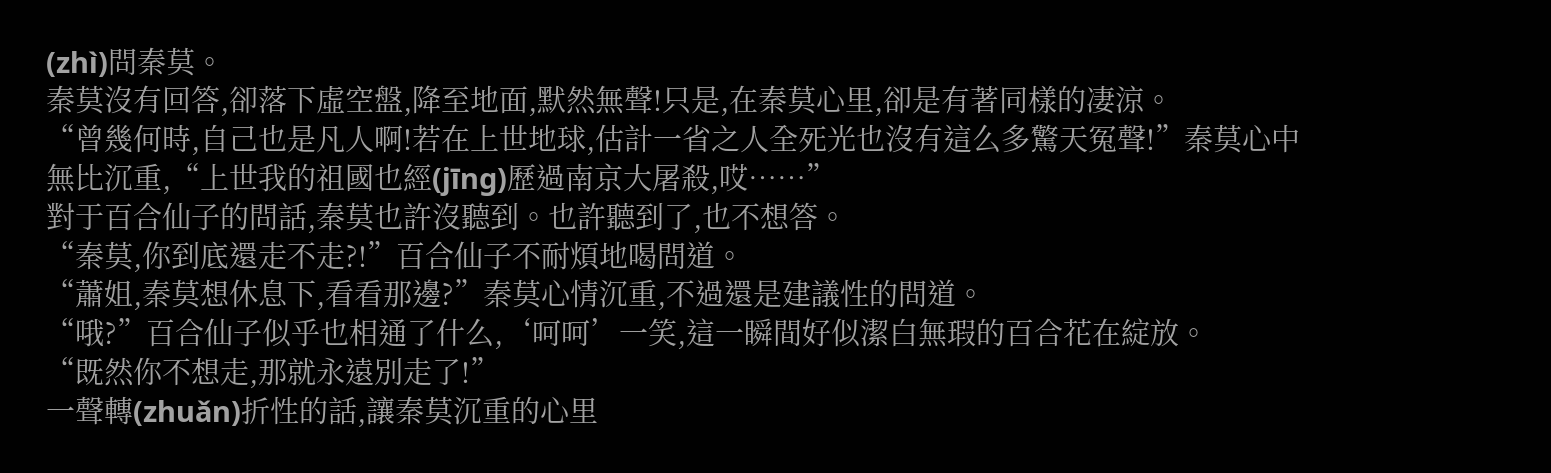(zhì)問秦莫。
秦莫沒有回答,卻落下虛空盤,降至地面,默然無聲!只是,在秦莫心里,卻是有著同樣的凄涼。
“曾幾何時,自己也是凡人啊!若在上世地球,估計一省之人全死光也沒有這么多驚天冤聲!”秦莫心中無比沉重,“上世我的祖國也經(jīng)歷過南京大屠殺,哎……”
對于百合仙子的問話,秦莫也許沒聽到。也許聽到了,也不想答。
“秦莫,你到底還走不走?!”百合仙子不耐煩地喝問道。
“蕭姐,秦莫想休息下,看看那邊?”秦莫心情沉重,不過還是建議性的問道。
“哦?”百合仙子似乎也相通了什么,‘呵呵’一笑,這一瞬間好似潔白無瑕的百合花在綻放。
“既然你不想走,那就永遠別走了!”
一聲轉(zhuǎn)折性的話,讓秦莫沉重的心里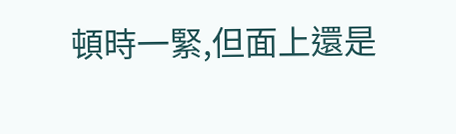頓時一緊,但面上還是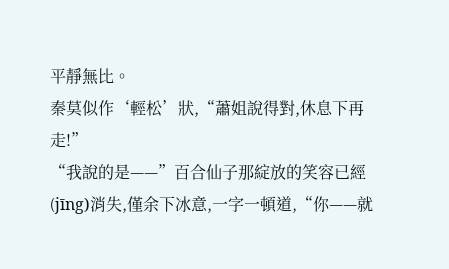平靜無比。
秦莫似作‘輕松’狀,“蕭姐說得對,休息下再走!”
“我說的是——”百合仙子那綻放的笑容已經(jīng)消失,僅余下冰意,一字一頓道,“你——就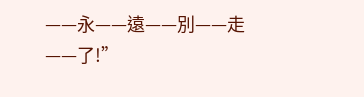——永——遠——別——走——了!”